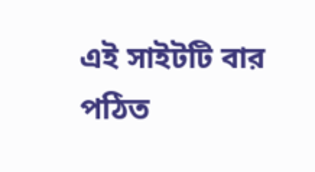এই সাইটটি বার পঠিত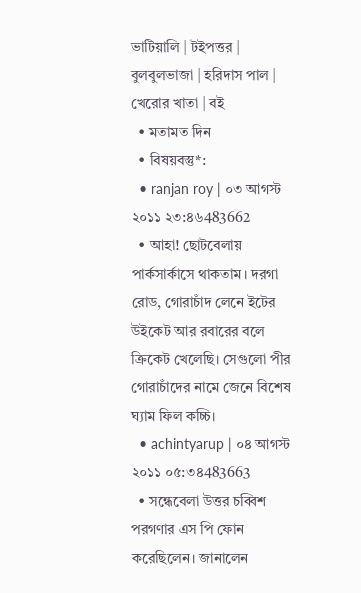ভাটিয়ালি | টইপত্তর | বুলবুলভাজা | হরিদাস পাল | খেরোর খাতা | বই
  • মতামত দিন
  • বিষয়বস্তু*:
  • ranjan roy | ০৩ আগস্ট ২০১১ ২৩:৪৬483662
  • আহা! ছোটবেলায় পার্কসার্কাসে থাকতাম। দরগা রোড, গোরাচাঁদ লেনে ইটের উইকেট আর রবারের বলে ক্রিকেট খেলেছি। সেগুলো পীর গোরাচাঁদের নামে জেনে বিশেষ ঘ্যাম ফিল কচ্চি।
  • achintyarup | ০৪ আগস্ট ২০১১ ০৫:৩৪483663
  • সন্ধেবেলা উত্তর চব্বিশ পরগণার এস পি ফোন করেছিলেন। জানালেন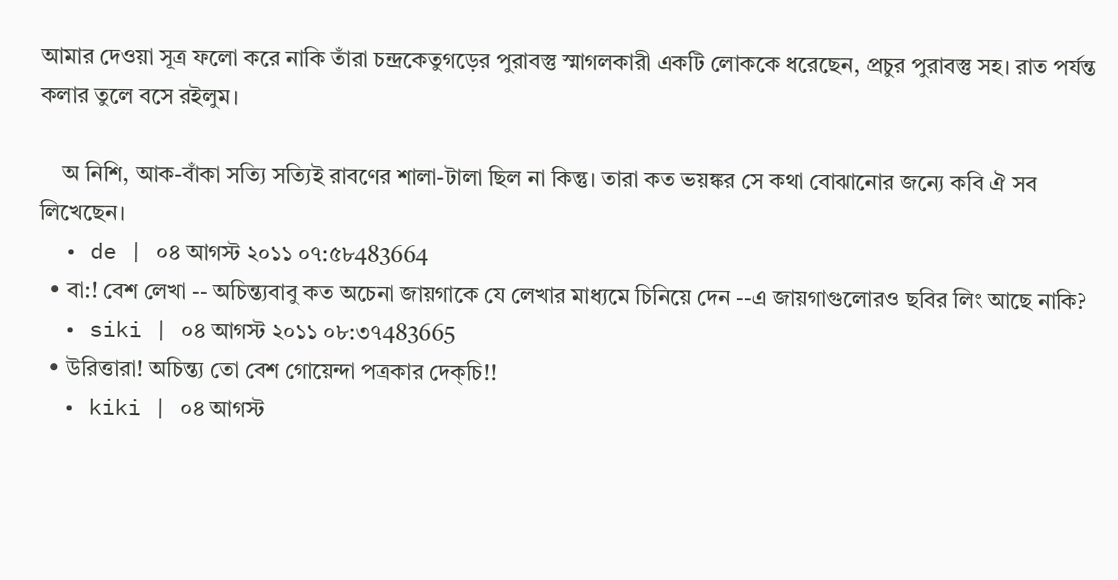আমার দেওয়া সূত্র ফলো করে নাকি তাঁরা চন্দ্রকেতুগড়ের পুরাবস্তু স্মাগলকারী একটি লোককে ধরেছেন, প্রচুর পুরাবস্তু সহ। রাত পর্যন্ত কলার তুলে বসে রইলুম।

    অ নিশি, আক-বাঁকা সত্যি সত্যিই রাবণের শালা-টালা ছিল না কিন্তু। তারা কত ভয়ঙ্কর সে কথা বোঝানোর জন্যে কবি ঐ সব লিখেছেন।
  • de | ০৪ আগস্ট ২০১১ ০৭:৫৮483664
  • বা:! বেশ লেখা -- অচিন্ত্যবাবু কত অচেনা জায়গাকে যে লেখার মাধ্যমে চিনিয়ে দেন --এ জায়গাগুলোরও ছবির লিং আছে নাকি?
  • siki | ০৪ আগস্ট ২০১১ ০৮:৩৭483665
  • উরিত্তারা! অচিন্ত্য তো বেশ গোয়েন্দা পত্রকার দেক্‌চি!!
  • kiki | ০৪ আগস্ট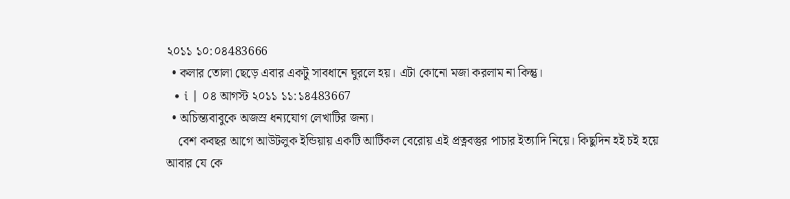২০১১ ১০:০৪483666
  • কলার তোলা ছেড়ে এবার একটু সাবধানে ঘুরলে হয়। এটা কোনো মজা করলাম না কিন্তু।
  • i | ০৪ আগস্ট ২০১১ ১১:১৪483667
  • অচিন্ত্যবাবুকে অজস্র ধন্যযোগ লেখাটির জন্য।
    বেশ কবছর আগে আউটলুক ইন্ডিয়ায় একটি আর্টিকল বেরোয় এই প্রত্নবস্তুর পাচার ইত্যাদি নিয়ে। কিছুদিন হই চই হয়ে আবার যে কে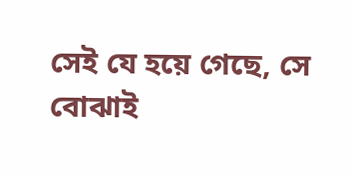সেই যে হয়ে গেছে, সে বোঝাই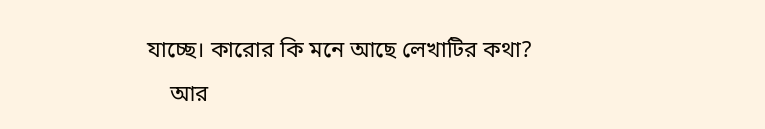যাচ্ছে। কারোর কি মনে আছে লেখাটির কথা?
    আর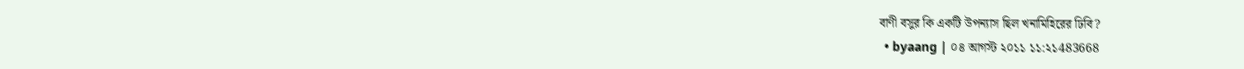বাণী বসুর কি একটি উপন্যাস ছিল খনামিহিরের ঢিবি?
  • byaang | ০৪ আগস্ট ২০১১ ১১:২১483668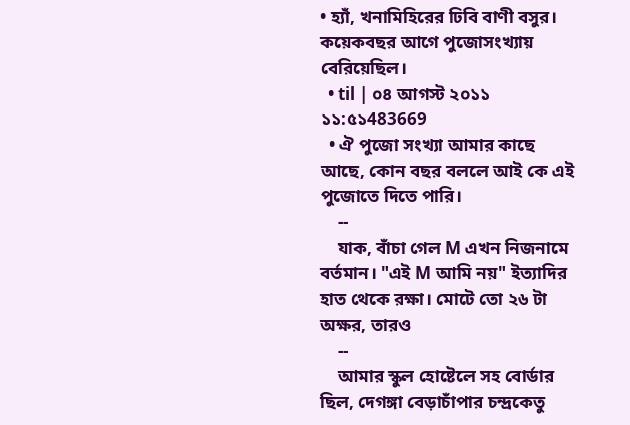• হ্যাঁ, খনামিহিরের ঢিবি বাণী বসুর। কয়েকবছর আগে পুজোসংখ্যায় বেরিয়েছিল।
  • til | ০৪ আগস্ট ২০১১ ১১:৫১483669
  • ঐ পুজো সংখ্যা আমার কাছে আছে, কোন বছর বললে আই কে এই পুজোতে দিতে পারি।
    --
    যাক, বাঁচা গেল M এখন নিজনামে বর্তমান। "এই M আমি নয়" ইত্যাদির হাত থেকে রক্ষা। মোটে তো ২৬ টা অক্ষর, তারও
    --
    আমার স্কুল হোষ্টেলে সহ বোর্ডার ছিল, দেগঙ্গা বেড়াচাঁপার চন্দ্রকেতু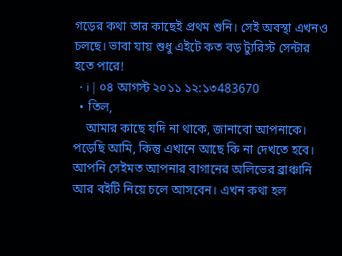গড়ের কথা তার কাছেই প্রথম শুনি। সেই অবস্থা এখনও চলছে। ভাবা যায় শুধু এইটে কত বড় ট্যুরিস্ট সেন্টার হতে পারে!
  • i | ০৪ আগস্ট ২০১১ ১২:১৩483670
  • তিল,
    আমার কাছে যদি না থাকে, জানাবো আপনাকে। পড়েছি আমি, কিন্তু এখানে আছে কি না দেখতে হবে। আপনি সেইমত আপনার বাগানের অলিভের ব্রাঞ্চানি আর বইটি নিয়ে চলে আসবেন। এখন কথা হল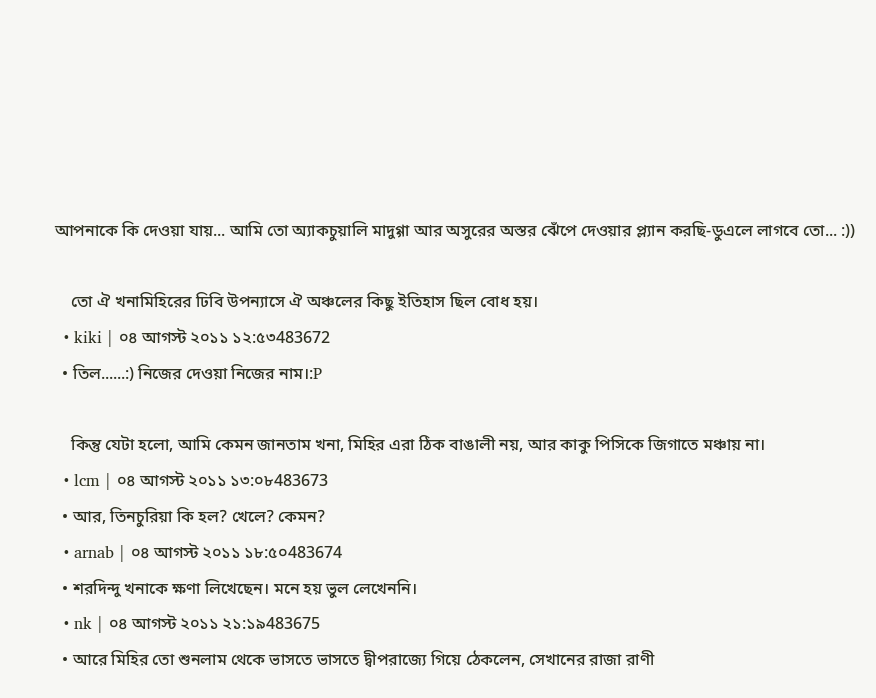আপনাকে কি দেওয়া যায়... আমি তো অ্যাকচুয়ালি মাদুগ্গা আর অসুরের অস্তর ঝেঁপে দেওয়ার প্ল্যান করছি-ডুএলে লাগবে তো... :))

    তো ঐ খনামিহিরের ঢিবি উপন্যাসে ঐ অঞ্চলের কিছু ইতিহাস ছিল বোধ হয়।
  • kiki | ০৪ আগস্ট ২০১১ ১২:৫৩483672
  • তিল......:) নিজের দেওয়া নিজের নাম।:P

    কিন্তু যেটা হলো, আমি কেমন জানতাম খনা, মিহির এরা ঠিক বাঙালী নয়, আর কাকু পিসিকে জিগাতে মঞ্চায় না।
  • lcm | ০৪ আগস্ট ২০১১ ১৩:০৮483673
  • আর, তিনচুরিয়া কি হল? খেলে? কেমন?
  • arnab | ০৪ আগস্ট ২০১১ ১৮:৫০483674
  • শরদিন্দু খনাকে ক্ষণা লিখেছেন। মনে হয় ভুল লেখেননি।
  • nk | ০৪ আগস্ট ২০১১ ২১:১৯483675
  • আরে মিহির তো শুনলাম থেকে ভাসতে ভাসতে দ্বীপরাজ্যে গিয়ে ঠেকলেন, সেখানের রাজা রাণী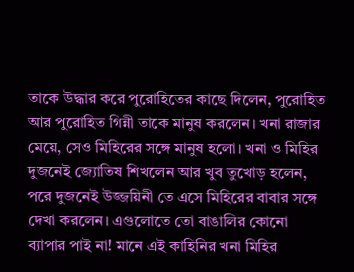তাকে উদ্ধার করে পুরোহিতের কাছে দিলেন, পুরোহিত আর পুরোহিত গিন্নী তাকে মানুষ করলেন। খনা রাজার মেয়ে, সেও মিহিরের সঙ্গে মানুষ হলো। খনা ও মিহির দুজনেই জ্যোতিষ শিখলেন আর খুব তুখোড় হলেন, পরে দুজনেই উজ্জয়িনী তে এসে মিহিরের বাবার সঙ্গে দেখা করলেন। এগুলোতে তো বাঙালির কোনো ব্যাপার পাই না! মানে এই কাহিনির খনা মিহির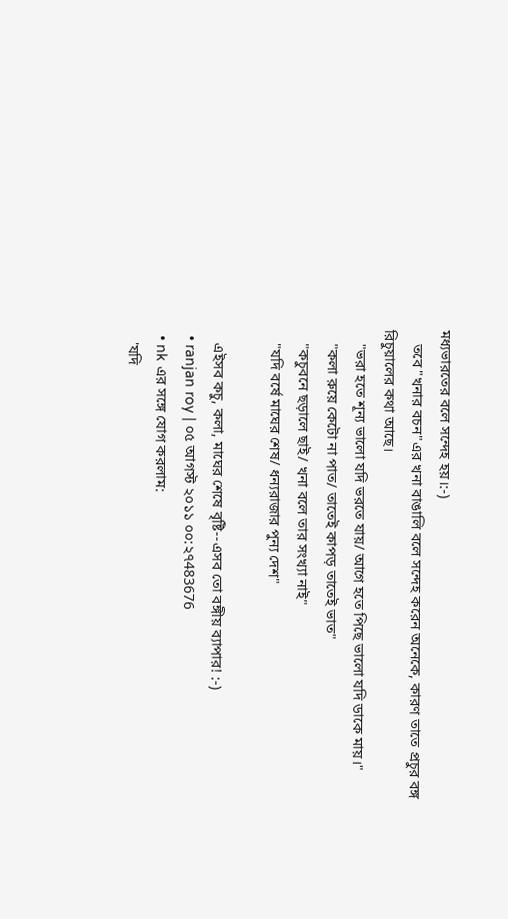মধ্যভারতের বলে সন্দেহ হয়।:-)
    তবে "খনার বচন"এর খনা বাঙালি বলে সন্দেহ করেন অনেকে, কারণ তাতে প্রচুর বঙ্গ রিচুয়ালের কথা আছে।
    "ভরা হতে শূন্য ভালো যদি ভরতে যায়/ আগে হতে পিছে ভালো যদি ডাকে মায়।"
    "কলা রুয়ে কেটো না পাত/ তাতেই কাপড় তাতেই ভাত"
    "কচুবনে ছড়ালে ছাই/ খনা বলে তার সংখ্যা নাই"
    "যদি বর্ষে মাঘের শেষ/ ধন্যরাজার পুন্য দেশ"

    এইসব কচু, কলা, মাঘের শেষে বৃষ্টি--এসব তো বঙ্গীয় ব্যাপার! :-)
  • ranjan roy | ০৫ আগস্ট ২০১১ ০০:২৭483676
  • nk এর সঙ্গে যোগ করলাম:
    'যদি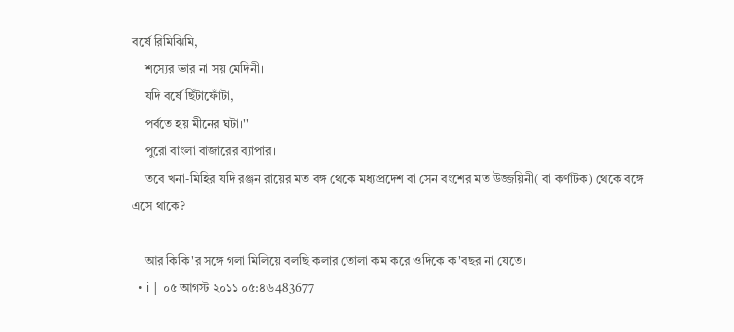বর্ষে রিমিঝিমি,
    শস্যের ভার না সয় মেদিনী।
    যদি বর্ষে ছিঁটাফোঁটা,
    পর্বতে হয় মীনের ঘটা।''
    পুরো বাংলা বাজারের ব্যাপার।
    তবে খনা-মিহির যদি রঞ্জন রায়ের মত বঙ্গ থেকে মধ্যপ্রদেশ বা সেন বংশের মত উজ্জয়িনী( বা কর্ণাটক) থেকে বঙ্গে এসে থাকে?

    আর কিকি'র সঙ্গে গলা মিলিয়ে বলছি কলার তোলা কম করে ওদিকে ক'বছর না যেতে।
  • i | ০৫ আগস্ট ২০১১ ০৫:৪৬483677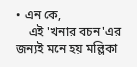• এন কে,
    এই 'খনার বচন'এর জন্যই মনে হয় মল্লিকা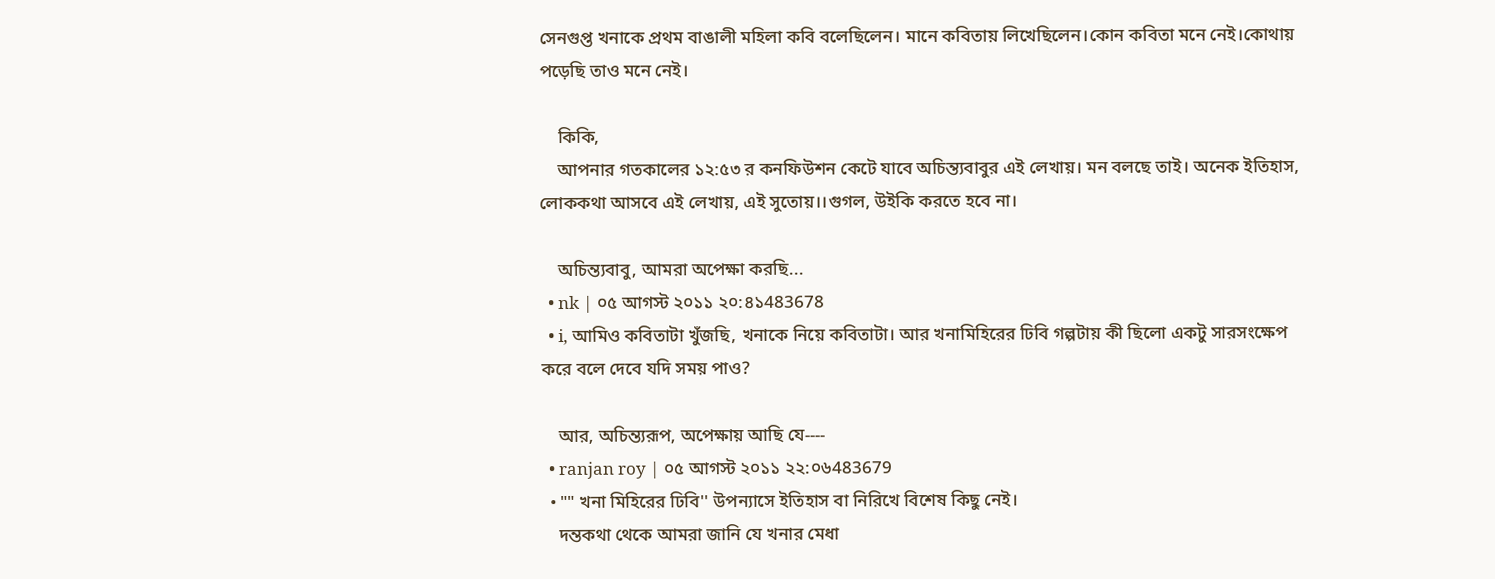সেনগুপ্ত খনাকে প্রথম বাঙালী মহিলা কবি বলেছিলেন। মানে কবিতায় লিখেছিলেন।কোন কবিতা মনে নেই।কোথায় পড়েছি তাও মনে নেই।

    কিকি,
    আপনার গতকালের ১২:৫৩ র কনফিউশন কেটে যাবে অচিন্ত্যবাবুর এই লেখায়। মন বলছে তাই। অনেক ইতিহাস, লোককথা আসবে এই লেখায়, এই সুতোয়।।গুগল, উইকি করতে হবে না।

    অচিন্ত্যবাবু, আমরা অপেক্ষা করছি...
  • nk | ০৫ আগস্ট ২০১১ ২০:৪১483678
  • i, আমিও কবিতাটা খুঁজছি, খনাকে নিয়ে কবিতাটা। আর খনামিহিরের ঢিবি গল্পটায় কী ছিলো একটু সারসংক্ষেপ করে বলে দেবে যদি সময় পাও?

    আর, অচিন্ত্যরূপ, অপেক্ষায় আছি যে----
  • ranjan roy | ০৫ আগস্ট ২০১১ ২২:০৬483679
  • "" খনা মিহিরের ঢিবি'' উপন্যাসে ইতিহাস বা নিরিখে বিশেষ কিছু নেই।
    দন্তকথা থেকে আমরা জানি যে খনার মেধা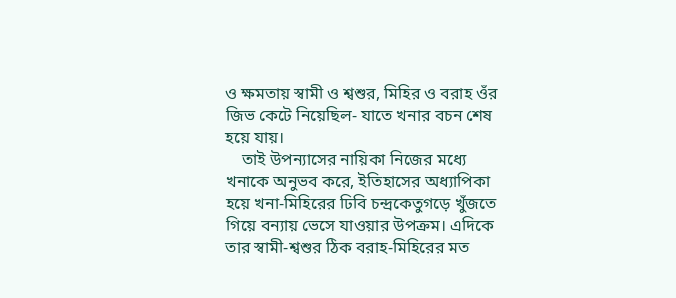ও ক্ষমতায় স্বামী ও শ্বশুর, মিহির ও বরাহ ওঁর জিভ কেটে নিয়েছিল- যাতে খনার বচন শেষ হয়ে যায়।
    তাই উপন্যাসের নায়িকা নিজের মধ্যে খনাকে অনুভব করে, ইতিহাসের অধ্যাপিকা হয়ে খনা-মিহিরের ঢিবি চন্দ্রকেতুগড়ে খুঁজতে গিয়ে বন্যায় ভেসে যাওয়ার উপক্রম। এদিকে তার স্বামী-শ্বশুর ঠিক বরাহ-মিহিরের মত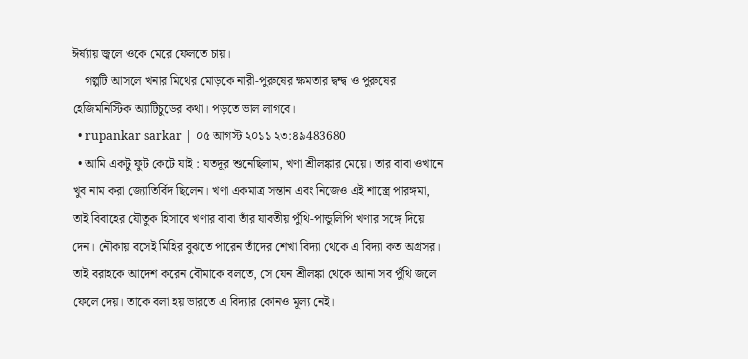ঈর্ষ্যায় জ্বলে ওকে মেরে ফেলতে চায়।
    গল্পটি আসলে খনার মিথের মোড়কে নারী-পুরুষের ক্ষমতার দ্বন্দ্ব ও পুরুষের হেজিমনিস্টিক অ্যাটিচুডের কথা। পড়তে ভাল লাগবে।
  • rupankar sarkar | ০৫ আগস্ট ২০১১ ২৩:৪৯483680
  • আমি একটু ফুট কেটে যাই : যতদূর শুনেছিলাম, খণা শ্রীলঙ্কার মেয়ে। তার বাবা ওখানে খুব নাম করা জ্যোতির্বিদ ছিলেন। খণা একমাত্র সন্তান এবং নিজেও এই শাস্ত্রে পারঙ্গমা, তাই বিবাহের যৌতুক হিসাবে খণার বাবা তাঁর যাবতীয় পুঁথি-পান্ডুলিপি খণার সঙ্গে দিয়ে দেন। নৌকায় বসেই মিহির বুঝতে পারেন তাঁদের শেখা বিদ্যা থেকে এ বিদ্যা কত অগ্রসর। তাই বরাহকে আদেশ করেন বৌমাকে বলতে, সে যেন শ্রীলঙ্কা থেকে আনা সব পুঁথি জলে ফেলে দেয়। তাকে বলা হয় ভারতে এ বিদ্যার কোনও মূল্য নেই।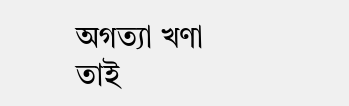অগত্যা খণা তাই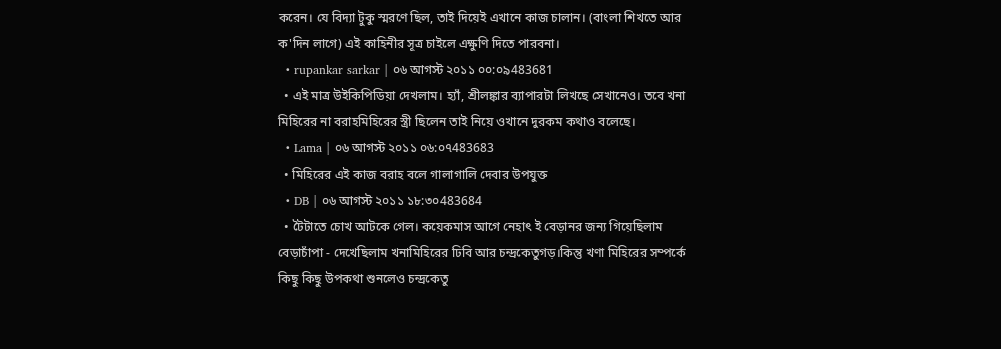করেন। যে বিদ্যা টুকু স্মরণে ছিল, তাই দিয়েই এখানে কাজ চালান। (বাংলা শিখতে আর ক'দিন লাগে) এই কাহিনীর সূত্র চাইলে এক্ষুণি দিতে পারবনা।
  • rupankar sarkar | ০৬ আগস্ট ২০১১ ০০:০৯483681
  • এই মাত্র উইকিপিডিয়া দেখলাম। হ্যাঁ, শ্রীলঙ্কার ব্যাপারটা লিখছে সেখানেও। তবে খনা মিহিরের না বরাহমিহিরের স্ত্রী ছিলেন তাই নিয়ে ওখানে দুরকম কথাও বলেছে।
  • Lama | ০৬ আগস্ট ২০১১ ০৬:০৭483683
  • মিহিরের এই কাজ বরাহ বলে গালাগালি দেবার উপযুক্ত
  • DB | ০৬ আগস্ট ২০১১ ১৮:৩০483684
  • টৈটাতে চোখ আটকে গেল। কয়েকমাস আগে নেহাৎ ই বেড়ানর জন্য গিয়েছিলাম বেড়াচাঁপা - দেখেছিলাম খনামিহিরের ঢিবি আর চন্দ্রকেতুগড়।কিন্তু খণা মিহিরের সম্পর্কে কিছু কিছু উপকথা শুনলেও চন্দ্রকেতু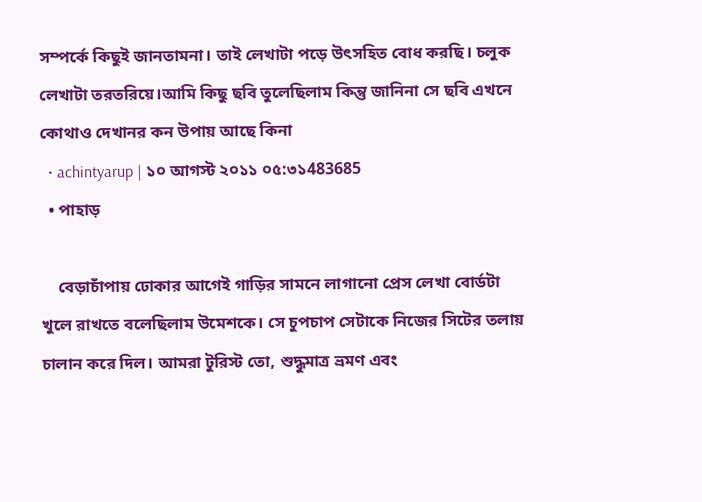সম্পর্কে কিছুই জানতামনা। তাই লেখাটা পড়ে উৎসহিত বোধ করছি। চলুক লেখাটা তরতরিয়ে।আমি কিছু ছবি তুলেছিলাম কিন্তু জানিনা সে ছবি এখনে কোথাও দেখানর কন উপায় আছে কিনা
  • achintyarup | ১০ আগস্ট ২০১১ ০৫:৩১483685
  • পাহাড়

    বেড়াচাঁপায় ঢোকার আগেই গাড়ির সামনে লাগানো প্রেস লেখা বোর্ডটা খুলে রাখতে বলেছিলাম উমেশকে। সে চুপচাপ সেটাকে নিজের সিটের তলায় চালান করে দিল। আমরা টুরিস্ট তো, শুদ্ধুমাত্র ভ্রমণ এবং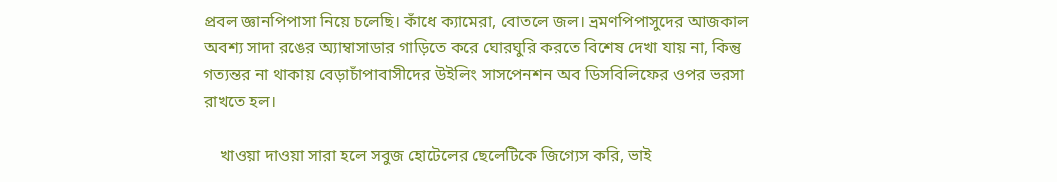প্রবল জ্ঞানপিপাসা নিয়ে চলেছি। কাঁধে ক্যামেরা, বোতলে জল। ভ্রমণপিপাসুদের আজকাল অবশ্য সাদা রঙের অ্যাম্বাসাডার গাড়িতে করে ঘোরঘুরি করতে বিশেষ দেখা যায় না, কিন্তু গত্যন্তর না থাকায় বেড়াচাঁপাবাসীদের উইলিং সাসপেনশন অব ডিসবিলিফের ওপর ভরসা রাখতে হল।

    খাওয়া দাওয়া সারা হলে সবুজ হোটেলের ছেলেটিকে জিগ্যেস করি, ভাই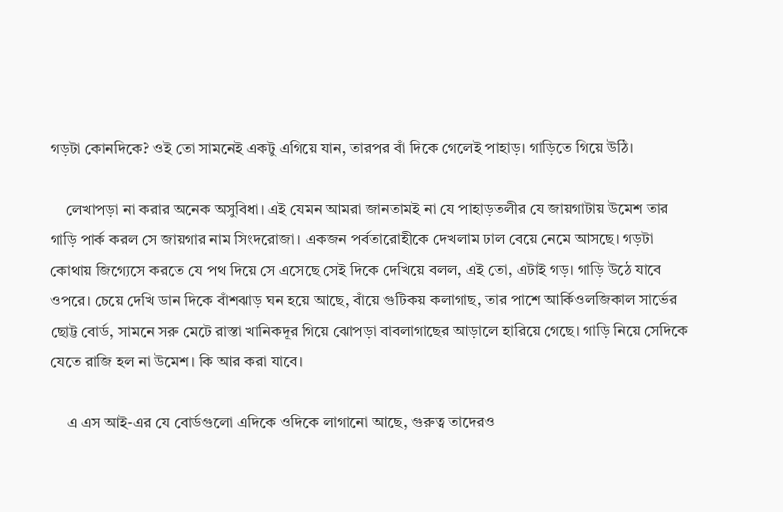গড়টা কোনদিকে? ওই তো সামনেই একটু এগিয়ে যান, তারপর বাঁ দিকে গেলেই পাহাড়। গাড়িতে গিয়ে উঠি।

    লেখাপড়া না করার অনেক অসুবিধা। এই যেমন আমরা জানতামই না যে পাহাড়তলীর যে জায়গাটায় উমেশ তার গাড়ি পার্ক করল সে জায়গার নাম সিংদরোজা। একজন পর্বতারোহীকে দেখলাম ঢাল বেয়ে নেমে আসছে। গড়টা কোথায় জিগ্যেসে করতে যে পথ দিয়ে সে এসেছে সেই দিকে দেখিয়ে বলল, এই তো, এটাই গড়। গাড়ি উঠে যাবে ওপরে। চেয়ে দেখি ডান দিকে বাঁশঝাড় ঘন হয়ে আছে, বাঁয়ে গুটিকয় কলাগাছ, তার পাশে আর্কিওলজিকাল সার্ভের ছোট্ট বোর্ড, সামনে সরু মেটে রাস্তা খানিকদূর গিয়ে ঝোপড়া বাবলাগাছের আড়ালে হারিয়ে গেছে। গাড়ি নিয়ে সেদিকে যেতে রাজি হল না উমেশ। কি আর করা যাবে।

    এ এস আই-এর যে বোর্ডগুলো এদিকে ওদিকে লাগানো আছে, গুরুত্ব তাদেরও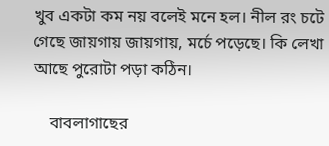খুব একটা কম নয় বলেই মনে হল। নীল রং চটে গেছে জায়গায় জায়গায়, মর্চে পড়েছে। কি লেখা আছে পুরোটা পড়া কঠিন।

    বাবলাগাছের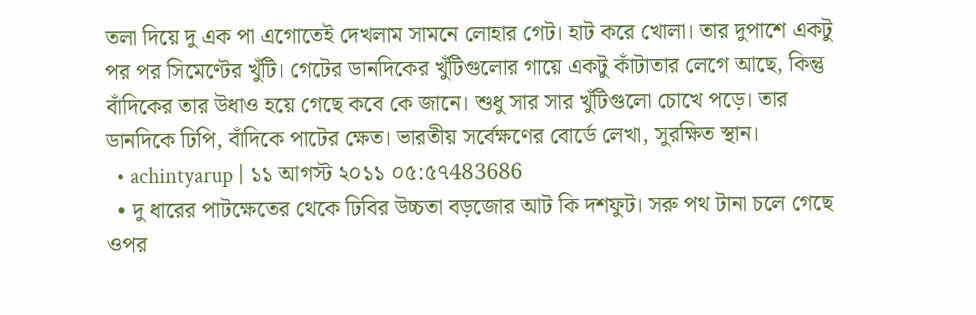তলা দিয়ে দু এক পা এগোতেই দেখলাম সামনে লোহার গেট। হাট করে খোলা। তার দুপাশে একটু পর পর সিমেণ্টের খুঁটি। গেটের ডানদিকের খুঁটিগুলোর গায়ে একটু কাঁটাতার লেগে আছে, কিন্তু বাঁদিকের তার উধাও হয়ে গেছে কবে কে জানে। শুধু সার সার খুঁটিগুলো চোখে পড়ে। তার ডানদিকে ঢিপি, বাঁদিকে পাটের ক্ষেত। ভারতীয় সর্বেক্ষণের বোর্ডে লেখা, সুরক্ষিত স্থান।
  • achintyarup | ১১ আগস্ট ২০১১ ০৫:৫৭483686
  • দু ধারের পাটক্ষেতের থেকে ঢিবির উচ্চতা বড়জোর আট কি দশফুট। সরু পথ টানা চলে গেছে ওপর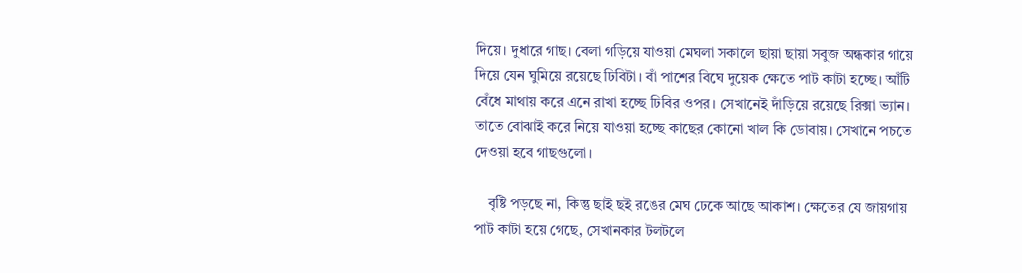দিয়ে। দুধারে গাছ। বেলা গড়িয়ে যাওয়া মেঘলা সকালে ছায়া ছায়া সবুজ অন্ধকার গায়ে দিয়ে যেন ঘুমিয়ে রয়েছে ঢিবিটা। বাঁ পাশের বিঘে দুয়েক ক্ষেতে পাট কাটা হচ্ছে। আঁটি বেঁধে মাথায় করে এনে রাখা হচ্ছে ঢিবির ওপর। সেখানেই দাঁড়িয়ে রয়েছে রিক্সা ভ্যান। তাতে বোঝাই করে নিয়ে যাওয়া হচ্ছে কাছের কোনো খাল কি ডোবায়। সেখানে পচতে দেওয়া হবে গাছগুলো।

    বৃষ্টি পড়ছে না, কিন্তু ছাই ছই রঙের মেঘ ঢেকে আছে আকাশ। ক্ষেতের যে জায়গায় পাট কাটা হয়ে গেছে, সেখানকার টলটলে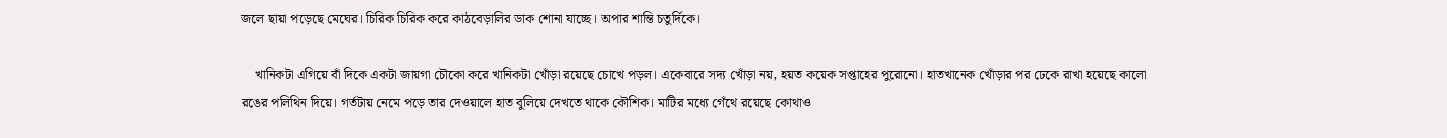জলে ছায়া পড়েছে মেঘের। চিরিক চিরিক করে কাঠবেড়ালির ডাক শোনা যাচ্ছে। অপার শান্তি চতুর্দিকে।

    খানিকটা এগিয়ে বাঁ দিকে একটা জায়গা চৌকো করে খানিকটা খোঁড়া রয়েছে চোখে পড়ল। একেবারে সদ্য খোঁড়া নয়, হয়ত কয়েক সপ্তাহের পুরোনো। হাতখানেক খোঁড়ার পর ঢেকে রাখা হয়েছে কালো রঙের পলিথিন দিয়ে। গর্তটায় নেমে পড়ে তার দেওয়ালে হাত বুলিয়ে দেখতে থাকে কৌশিক। মাটির মধ্যে গেঁথে রয়েছে কোথাও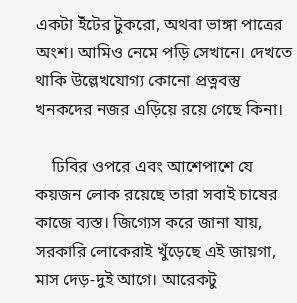একটা ইঁটের টুকরো, অথবা ভাঙ্গা পাত্রের অংশ। আমিও নেমে পড়ি সেখানে। দেখতে থাকি উল্লেখযোগ্য কোনো প্রত্নবস্তু খনকদের নজর এড়িয়ে রয়ে গেছে কিনা।

    ঢিবির ওপরে এবং আশেপাশে যে কয়জন লোক রয়েছে তারা সবাই চাষের কাজে ব্যস্ত। জিগ্যেস করে জানা যায়, সরকারি লোকেরাই খুঁড়েছে এই জায়গা, মাস দেড়-দুই আগে। আরেকটু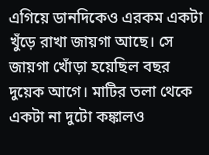এগিয়ে ডানদিকেও এরকম একটা খুঁড়ে রাখা জায়গা আছে। সে জায়গা খোঁড়া হয়েছিল বছর দুয়েক আগে। মাটির তলা থেকে একটা না দুটো কঙ্কালও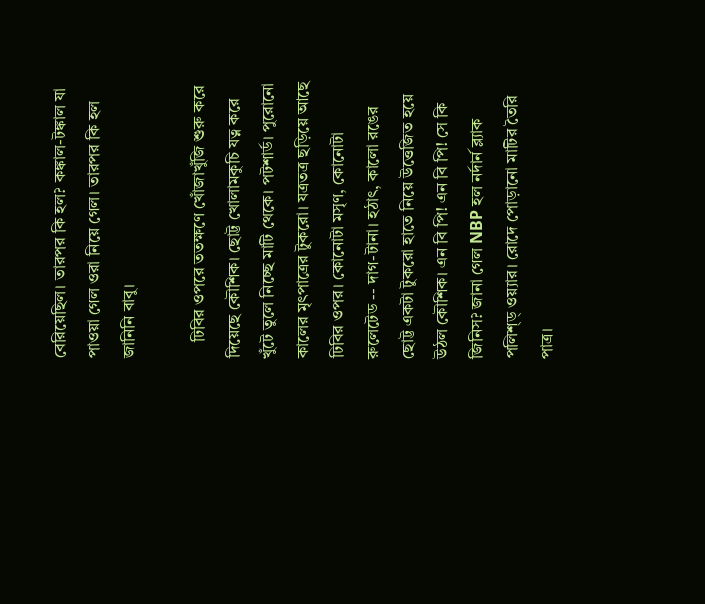বেরিয়েছিল। তারপর কি হল? কঙ্কাল-টঙ্কাল যা পাওয়া গেল ওরা নিয়ে গেল। তারপর কি হল জানিনি বাবু।

    ঢিবির ওপরে ততক্ষণে খোঁজাখুঁজি শুরু করে দিয়েছে কৌশিক। ছোট্ট খোলামকুচি যত্ন করে খুঁটে তুলে নিচ্ছে মাটি থেকে। পটশার্ড। পুরোনো কালের মৃৎপাত্রের টুকরো। যত্রতত্র ছড়িয়ে আছে ঢিবির ওপর। কোনোটা মসৃণ, কোনোটা রুলেটেড -- দাগ-টানা। হঠাৎ, কালো রঙের ছোট্ট একটা টুকরো হাতে নিয়ে উত্তেজিত হয়ে উঠল কৌশিক। এন বি পি! এন বি পি! সে কি জিনিস? জানা গেল NBP হল নর্দার্ন ব্ল্যাক পলিশ্‌ড্‌ ওয়্যার। রোদে পোড়ানো মাটির তৈরি পাত্র।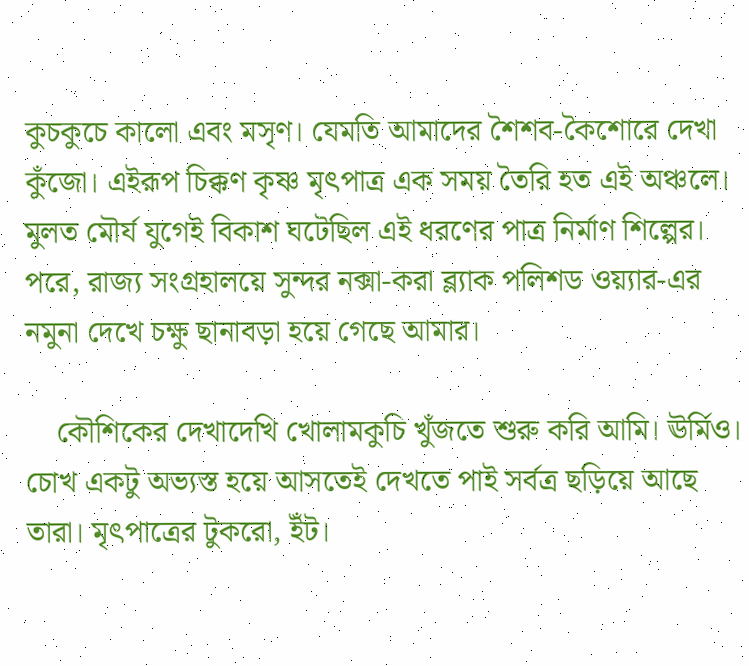কুচকুচে কালো এবং মসৃণ। যেমতি আমাদের শৈশব-কৈশোরে দেখা কুঁজো। এইরূপ চিক্কণ কৃষ্ণ মৃৎপাত্র এক সময় তৈরি হত এই অঞ্চলে। মুলত মৌর্য যুগেই বিকাশ ঘটেছিল এই ধরণের পাত্র নির্মাণ শিল্পের। পরে, রাজ্য সংগ্রহালয়ে সুন্দর নক্সা-করা ব্ল্যাক পলিশড ওয়্যার-এর নমুনা দেখে চক্ষু ছানাবড়া হয়ে গেছে আমার।

    কৌশিকের দেখাদেখি খোলামকুচি খুঁজতে শুরু করি আমি। ঊর্মিও। চোখ একটু অভ্যস্ত হয়ে আসতেই দেখতে পাই সর্বত্র ছড়িয়ে আছে তারা। মৃৎপাত্রের টুকরো, ইঁট।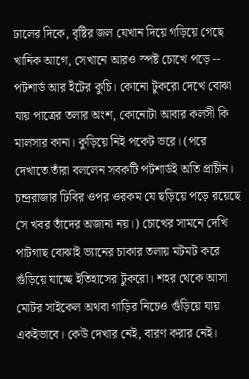ঢালের দিকে, বৃষ্টির জল যেখান দিয়ে গড়িয়ে গেছে খানিক আগে, সেখানে আরও স্পষ্ট চোখে পড়ে -- পটশার্ড আর ইঁটের কুচি। কোনো টুকরো দেখে বোঝা যায় পাত্রের তলার অংশ, কোনোটা আবার কলসী কি মালসার কানা। কুড়িয়ে নিই পকেট ভরে। (পরে দেখাতে তাঁরা বললেন সবকটি পটশার্ডই অতি প্রাচীন। চন্দ্ররাজার ঢিবির ওপর ওরকম যে ছড়িয়ে পড়ে রয়েছে সে খবর তাঁদের অজানা নয়।) চোখের সামনে দেখি পাটগাছ বোঝাই ভ্যানের চাকার তলায় মটমট করে গুঁড়িয়ে যাচ্ছে ইতিহাসের টুকরো। শহর থেকে আসা মোটর সাইকেল অথবা গাড়ির নিচেও গুঁড়িয়ে যায় একইভাবে। কেউ দেখার নেই, বারণ করার নেই।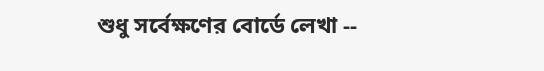শুধু সর্বেক্ষণের বোর্ডে লেখা --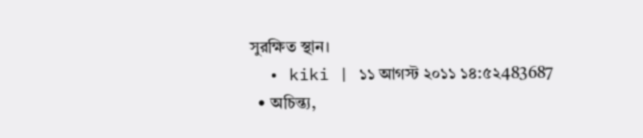সুরক্ষিত স্থান।
  • kiki | ১১ আগস্ট ২০১১ ১৪:৫২483687
  • অচিন্ত্য,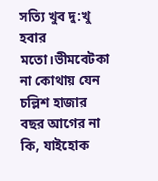সত্যি খুব দু:খু হবার মতো।ভীমবেটকা না কোথায় যেন চল্লিশ হাজার বছর আগের না কি, যাইহোক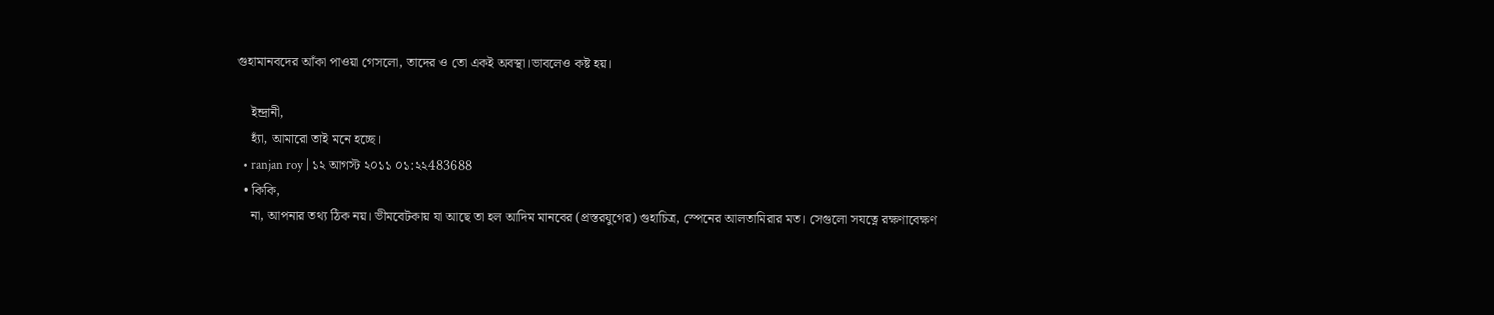গুহামানবদের আঁকা পাওয়া গেসলো, তাদের ও তো একই অবস্থা।ভাবলেও কষ্ট হয়।

    ইন্দ্রানী,
    হ্যাঁ, আমারো তাই মনে হচ্ছে।
  • ranjan roy | ১২ আগস্ট ২০১১ ০১:২২483688
  • কিকি,
    না, আপনার তথ্য ঠিক নয়। ভীমবেটকায় যা আছে তা হল আদিম মানবের (প্রস্তরযুগের) গুহাচিত্র, স্পেনের আলতামিরার মত। সেগুলো সযত্নে রক্ষণাবেক্ষণ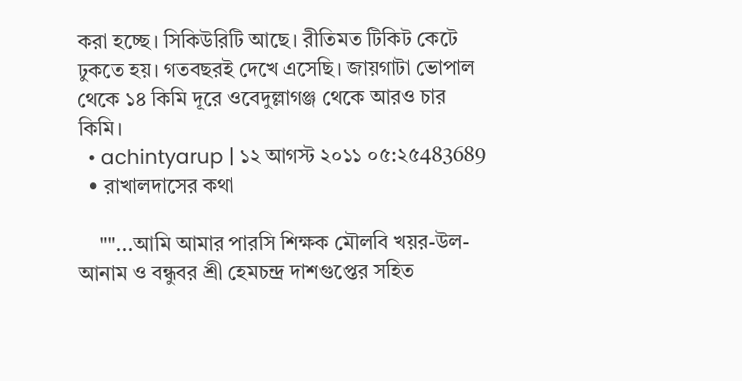করা হচ্ছে। সিকিউরিটি আছে। রীতিমত টিকিট কেটে ঢুকতে হয়। গতবছরই দেখে এসেছি। জায়গাটা ভোপাল থেকে ১৪ কিমি দূরে ওবেদুল্লাগঞ্জ থেকে আরও চার কিমি।
  • achintyarup | ১২ আগস্ট ২০১১ ০৫:২৫483689
  • রাখালদাসের কথা

    ""...আমি আমার পারসি শিক্ষক মৌলবি খয়র-উল-আনাম ও বন্ধুবর শ্রী হেমচন্দ্র দাশগুপ্তের সহিত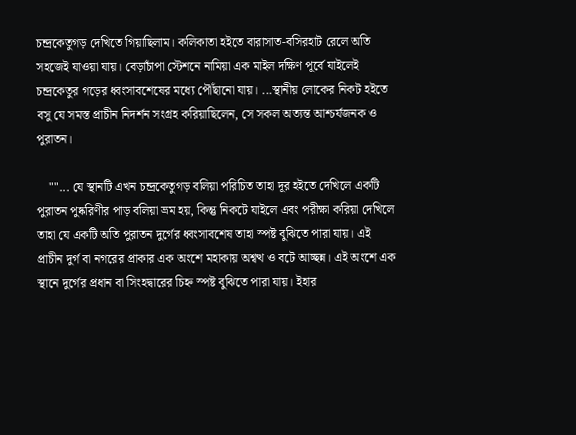চন্দ্রকেতুগড় দেখিতে গিয়াছিলাম। কলিকাতা হইতে বারাসাত-বসিরহাট রেলে অতি সহজেই যাওয়া যায়। বেড়াচাঁপা স্টেশনে নামিয়া এক মাইল দক্ষিণ পূর্বে যাইলেই চন্দ্রকেতুর গড়ের ধ্বংসাবশেষের মধ্যে পৌঁছানো যায়। ...স্থানীয় লোকের নিকট হইতে বসু যে সমস্ত প্রাচীন নিদর্শন সংগ্রহ করিয়াছিলেন, সে সকল অত্যন্ত আশ্চর্যজনক ও পুরাতন।

    ""... যে স্থানটি এখন চন্দ্রকেতুগড় বলিয়া পরিচিত তাহা দূর হইতে দেখিলে একটি পুরাতন পুষ্করিণীর পাড় বলিয়া ভ্রম হয়, কিন্তু নিকটে যাইলে এবং পরীক্ষা করিয়া দেখিলে তাহা যে একটি অতি পুরাতন দুর্গের ধ্বংসাবশেষ তাহা স্পষ্ট বুঝিতে পারা যায়। এই প্রাচীন দুর্গ বা নগরের প্রাকার এক অংশে মহাকায় অশ্বত্থ ও বটে আচ্ছন্ন। এই অংশে এক স্থানে দুর্গের প্রধান বা সিংহদ্বারের চিহ্ন স্পষ্ট বুঝিতে পারা যায়। ইহার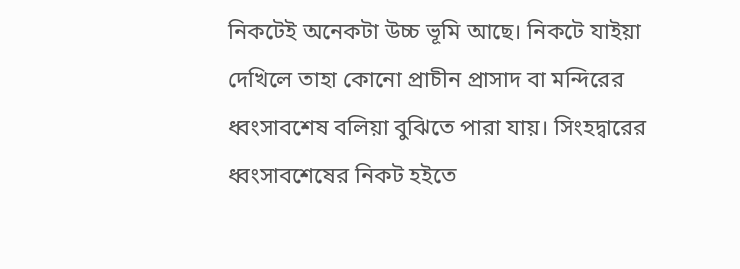নিকটেই অনেকটা উচ্চ ভূমি আছে। নিকটে যাইয়া দেখিলে তাহা কোনো প্রাচীন প্রাসাদ বা মন্দিরের ধ্বংসাবশেষ বলিয়া বুঝিতে পারা যায়। সিংহদ্বারের ধ্বংসাবশেষের নিকট হইতে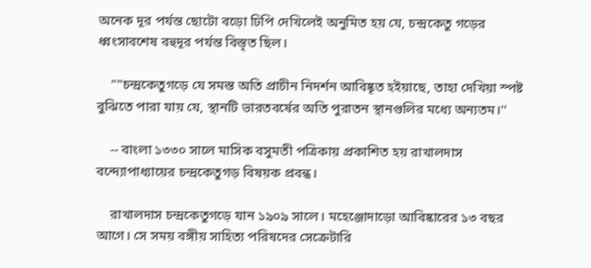অনেক দূর পর্যন্ত ছোটো বড়ো ঢিপি দেখিলেই অনুমিত হয় যে, চন্দ্রকেতু গড়ের ধ্বংসাবশেষ বহুদূর পর্যন্ত বিস্তৃত ছিল।

    ""চন্দ্রকেতুগড়ে যে সমস্ত অতি প্রাচীন নিদর্শন আবিষ্কৃত হইয়াছে, তাহা দেখিয়া স্পষ্ট বুঝিতে পারা যায় যে, স্থানটি ভারতবর্ষের অতি পুরাতন স্থানগুলির মধ্যে অন্যতম।''

    -- বাংলা ১৩৩০ সালে মাসিক বসুমতী পত্রিকায় প্রকাশিত হয় রাখালদাস বন্দ্যোপাধ্যায়ের চন্দ্রকেতুগড় বিষয়ক প্রবন্ধ।

    রাখালদাস চন্দ্রকেতুগড়ে যান ১৯০৯ সালে। মহেঞ্জোদাড়ো আবিষ্কারের ১৩ বছর আগে। সে সময় বঙ্গীয় সাহিত্য পরিষদের সেক্রেটারি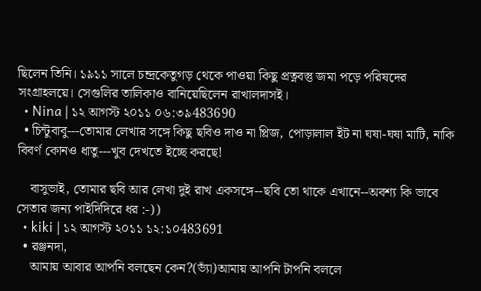ছিলেন তিনি। ১৯১১ সালে চন্দ্রকেতুগড় থেকে পাওয়া কিছু প্রত্নবস্তু জমা পড়ে পরিষদের সংগ্রাহলয়ে। সেগুলির তালিকাও বানিয়েছিলেন রাখালদাসই।
  • Nina | ১২ আগস্ট ২০১১ ০৬:৩৯483690
  • চিন্টুবাবু---তোমার লেখার সঙ্গে কিছু ছবিও দাও না প্লিজ, পোড়ালাল ইঁট না ঘষা-ঘষা মাটি, নাকি বিবর্ণ কোনও ধাতু---খুব দেখতে ইচ্ছে করছে!

    বাসুভাই, তোমার ছবি আর লেখা দুই রাখ একসঙ্গে--ছবি তো থাকে এখানে--অবশ্য কি ভাবে সেতার জন্য পাইদিদিরে ধর :-))
  • kiki | ১২ আগস্ট ২০১১ ১২:১০483691
  • রঞ্জনদা,
    আমায় আবার আপনি বলছেন কেন?(ভ্যাঁ)আমায় আপনি টাপনি বললে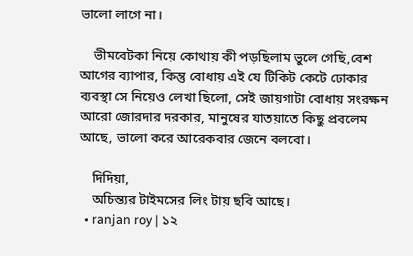ভালো লাগে না।

    ভীমবেটকা নিয়ে কোথায় কী পড়ছিলাম ভুলে গেছি,বেশ আগের ব্যাপার, কিন্তু বোধায় এই যে টিকিট কেটে ঢোকার ব্যবস্থা সে নিয়েও লেখা ছিলো, সেই জায়গাটা বোধায় সংরক্ষন আরো জোরদার দরকার, মানুষের যাতয়াতে কিছু প্রবলেম আছে, ভালো করে আরেকবার জেনে বলবো।

    দিদিয়া,
    অচিন্ত্যর টাইমসের লিং টায় ছবি আছে।
  • ranjan roy | ১২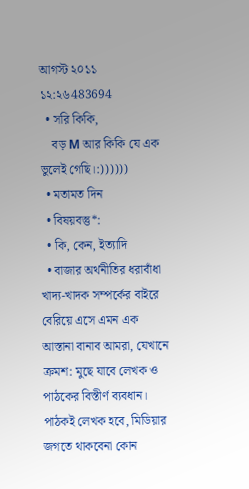আগস্ট ২০১১ ১২:২৬483694
  • সরি কিকি,
    বড় M আর কিকি যে এক ভুলেই গেছি।:))))))
  • মতামত দিন
  • বিষয়বস্তু*:
  • কি, কেন, ইত্যাদি
  • বাজার অর্থনীতির ধরাবাঁধা খাদ্য-খাদক সম্পর্কের বাইরে বেরিয়ে এসে এমন এক আস্তানা বানাব আমরা, যেখানে ক্রমশ: মুছে যাবে লেখক ও পাঠকের বিস্তীর্ণ ব্যবধান। পাঠকই লেখক হবে, মিডিয়ার জগতে থাকবেনা কোন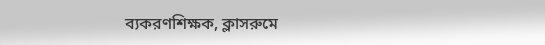ব্যকরণশিক্ষক, ক্লাসরুমে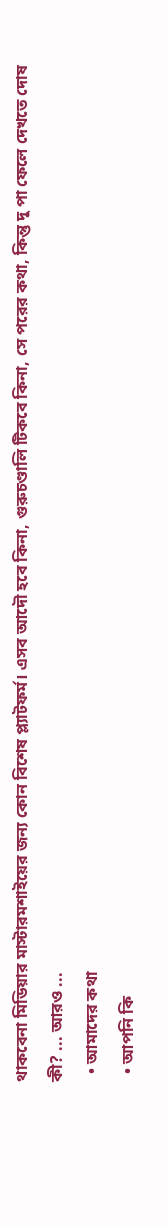থাকবেনা মিডিয়ার মাস্টারমশাইয়ের জন্য কোন বিশেষ প্ল্যাটফর্ম। এসব আদৌ হবে কিনা, গুরুচণ্ডালি টিকবে কিনা, সে পরের কথা, কিন্তু দু পা ফেলে দেখতে দোষ কী? ... আরও ...
  • আমাদের কথা
  • আপনি কি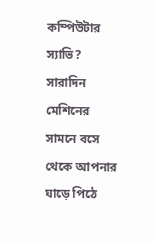কম্পিউটার স্যাভি? সারাদিন মেশিনের সামনে বসে থেকে আপনার ঘাড়ে পিঠে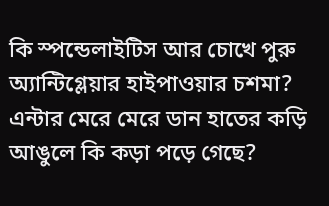কি স্পন্ডেলাইটিস আর চোখে পুরু অ্যান্টিগ্লেয়ার হাইপাওয়ার চশমা? এন্টার মেরে মেরে ডান হাতের কড়ি আঙুলে কি কড়া পড়ে গেছে?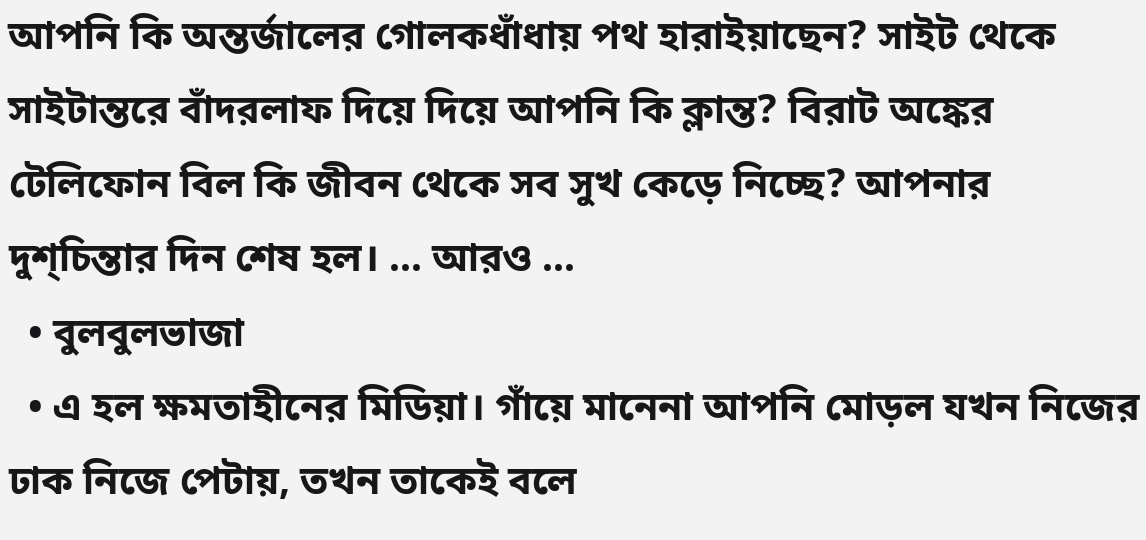আপনি কি অন্তর্জালের গোলকধাঁধায় পথ হারাইয়াছেন? সাইট থেকে সাইটান্তরে বাঁদরলাফ দিয়ে দিয়ে আপনি কি ক্লান্ত? বিরাট অঙ্কের টেলিফোন বিল কি জীবন থেকে সব সুখ কেড়ে নিচ্ছে? আপনার দুশ্‌চিন্তার দিন শেষ হল। ... আরও ...
  • বুলবুলভাজা
  • এ হল ক্ষমতাহীনের মিডিয়া। গাঁয়ে মানেনা আপনি মোড়ল যখন নিজের ঢাক নিজে পেটায়, তখন তাকেই বলে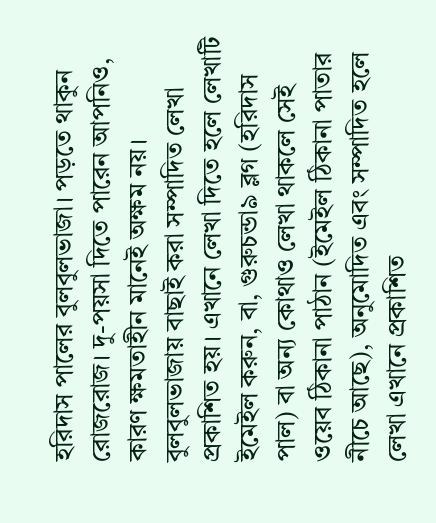হরিদাস পালের বুলবুলভাজা। পড়তে থাকুন রোজরোজ। দু-পয়সা দিতে পারেন আপনিও, কারণ ক্ষমতাহীন মানেই অক্ষম নয়। বুলবুলভাজায় বাছাই করা সম্পাদিত লেখা প্রকাশিত হয়। এখানে লেখা দিতে হলে লেখাটি ইমেইল করুন, বা, গুরুচন্ডা৯ ব্লগ (হরিদাস পাল) বা অন্য কোথাও লেখা থাকলে সেই ওয়েব ঠিকানা পাঠান (ইমেইল ঠিকানা পাতার নীচে আছে), অনুমোদিত এবং সম্পাদিত হলে লেখা এখানে প্রকাশিত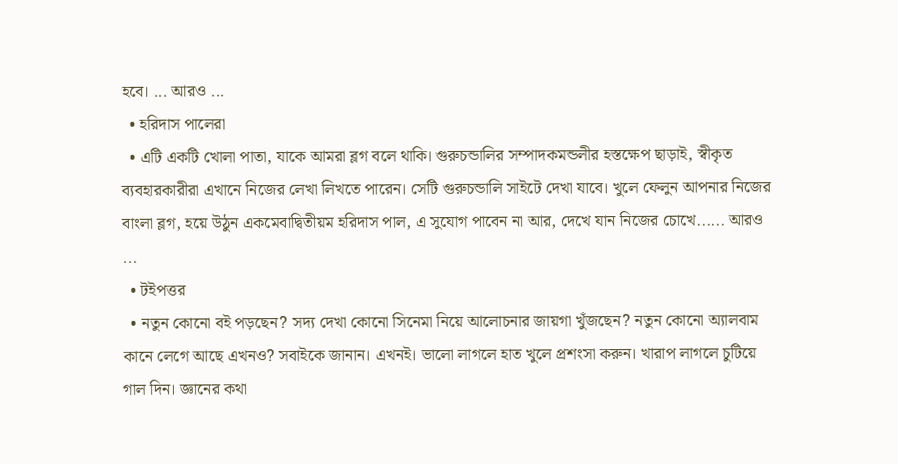হবে। ... আরও ...
  • হরিদাস পালেরা
  • এটি একটি খোলা পাতা, যাকে আমরা ব্লগ বলে থাকি। গুরুচন্ডালির সম্পাদকমন্ডলীর হস্তক্ষেপ ছাড়াই, স্বীকৃত ব্যবহারকারীরা এখানে নিজের লেখা লিখতে পারেন। সেটি গুরুচন্ডালি সাইটে দেখা যাবে। খুলে ফেলুন আপনার নিজের বাংলা ব্লগ, হয়ে উঠুন একমেবাদ্বিতীয়ম হরিদাস পাল, এ সুযোগ পাবেন না আর, দেখে যান নিজের চোখে...... আরও ...
  • টইপত্তর
  • নতুন কোনো বই পড়ছেন? সদ্য দেখা কোনো সিনেমা নিয়ে আলোচনার জায়গা খুঁজছেন? নতুন কোনো অ্যালবাম কানে লেগে আছে এখনও? সবাইকে জানান। এখনই। ভালো লাগলে হাত খুলে প্রশংসা করুন। খারাপ লাগলে চুটিয়ে গাল দিন। জ্ঞানের কথা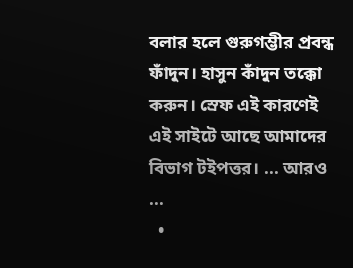বলার হলে গুরুগম্ভীর প্রবন্ধ ফাঁদুন। হাসুন কাঁদুন তক্কো করুন। স্রেফ এই কারণেই এই সাইটে আছে আমাদের বিভাগ টইপত্তর। ... আরও ...
  •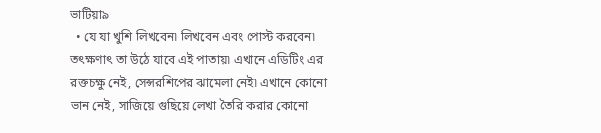ভাটিয়া৯
  • যে যা খুশি লিখবেন৷ লিখবেন এবং পোস্ট করবেন৷ তৎক্ষণাৎ তা উঠে যাবে এই পাতায়৷ এখানে এডিটিং এর রক্তচক্ষু নেই, সেন্সরশিপের ঝামেলা নেই৷ এখানে কোনো ভান নেই, সাজিয়ে গুছিয়ে লেখা তৈরি করার কোনো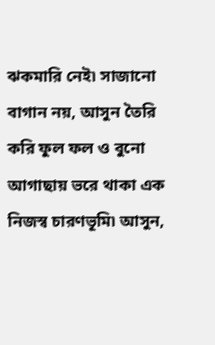ঝকমারি নেই৷ সাজানো বাগান নয়, আসুন তৈরি করি ফুল ফল ও বুনো আগাছায় ভরে থাকা এক নিজস্ব চারণভূমি৷ আসুন,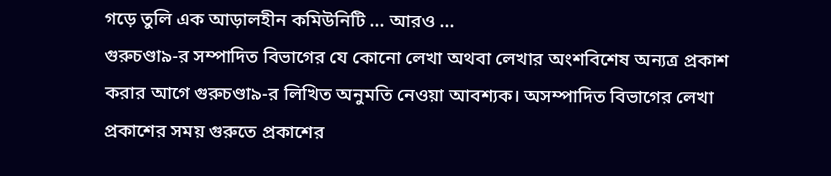গড়ে তুলি এক আড়ালহীন কমিউনিটি ... আরও ...
গুরুচণ্ডা৯-র সম্পাদিত বিভাগের যে কোনো লেখা অথবা লেখার অংশবিশেষ অন্যত্র প্রকাশ করার আগে গুরুচণ্ডা৯-র লিখিত অনুমতি নেওয়া আবশ্যক। অসম্পাদিত বিভাগের লেখা প্রকাশের সময় গুরুতে প্রকাশের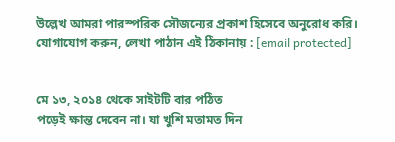উল্লেখ আমরা পারস্পরিক সৌজন্যের প্রকাশ হিসেবে অনুরোধ করি। যোগাযোগ করুন, লেখা পাঠান এই ঠিকানায় : [email protected]


মে ১৩, ২০১৪ থেকে সাইটটি বার পঠিত
পড়েই ক্ষান্ত দেবেন না। যা খুশি মতামত দিন